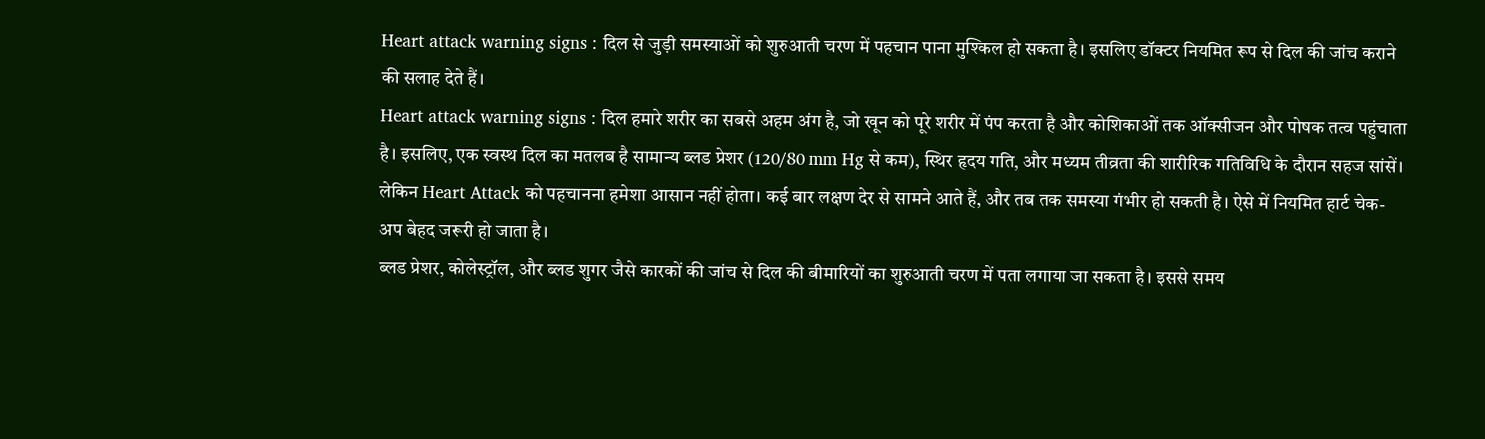Heart attack warning signs : दिल से जुड़ी समस्याओं को शुरुआती चरण में पहचान पाना मुश्किल हो सकता है। इसलिए डॉक्टर नियमित रूप से दिल की जांच कराने की सलाह देते हैं।
Heart attack warning signs : दिल हमारे शरीर का सबसे अहम अंग है, जो खून को पूरे शरीर में पंप करता है और कोशिकाओं तक ऑक्सीजन और पोषक तत्व पहुंचाता है। इसलिए, एक स्वस्थ दिल का मतलब है सामान्य ब्लड प्रेशर (120/80 mm Hg से कम), स्थिर हृदय गति, और मध्यम तीव्रता की शारीरिक गतिविधि के दौरान सहज सांसें।
लेकिन Heart Attack को पहचानना हमेशा आसान नहीं होता। कई बार लक्षण देर से सामने आते हैं, और तब तक समस्या गंभीर हो सकती है। ऐसे में नियमित हार्ट चेक-अप बेहद जरूरी हो जाता है।
ब्लड प्रेशर, कोलेस्ट्रॉल, और ब्लड शुगर जैसे कारकों की जांच से दिल की बीमारियों का शुरुआती चरण में पता लगाया जा सकता है। इससे समय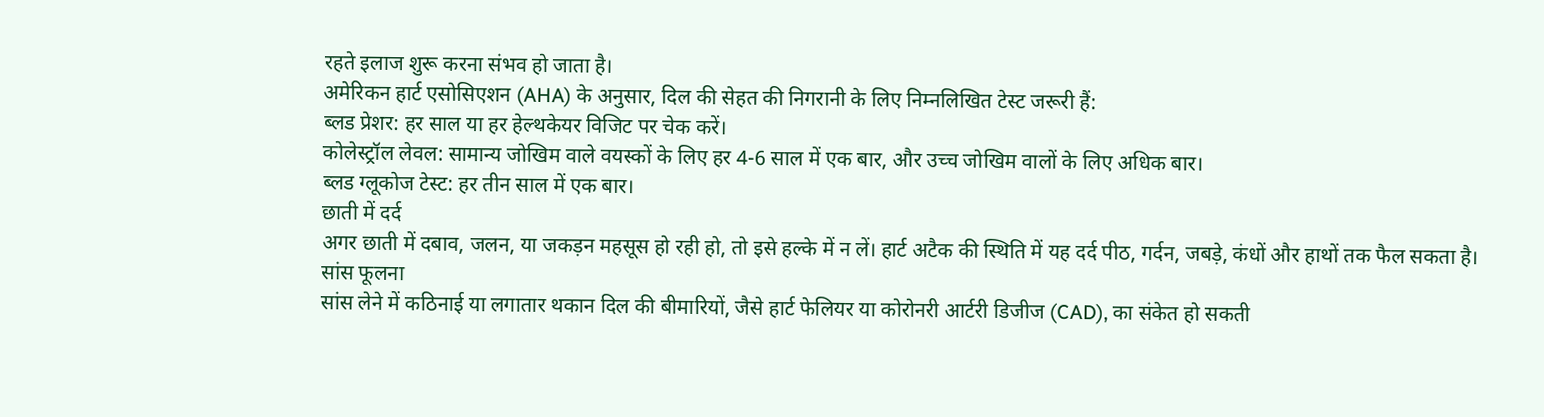रहते इलाज शुरू करना संभव हो जाता है।
अमेरिकन हार्ट एसोसिएशन (AHA) के अनुसार, दिल की सेहत की निगरानी के लिए निम्नलिखित टेस्ट जरूरी हैं:
ब्लड प्रेशर: हर साल या हर हेल्थकेयर विजिट पर चेक करें।
कोलेस्ट्रॉल लेवल: सामान्य जोखिम वाले वयस्कों के लिए हर 4-6 साल में एक बार, और उच्च जोखिम वालों के लिए अधिक बार।
ब्लड ग्लूकोज टेस्ट: हर तीन साल में एक बार।
छाती में दर्द
अगर छाती में दबाव, जलन, या जकड़न महसूस हो रही हो, तो इसे हल्के में न लें। हार्ट अटैक की स्थिति में यह दर्द पीठ, गर्दन, जबड़े, कंधों और हाथों तक फैल सकता है।
सांस फूलना
सांस लेने में कठिनाई या लगातार थकान दिल की बीमारियों, जैसे हार्ट फेलियर या कोरोनरी आर्टरी डिजीज (CAD), का संकेत हो सकती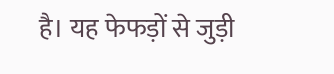है। यह फेफड़ों से जुड़ी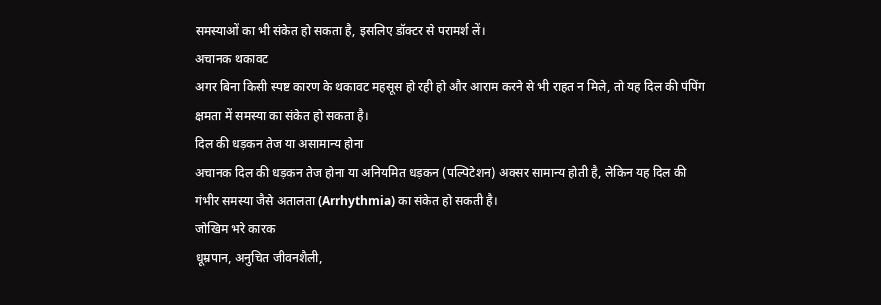समस्याओं का भी संकेत हो सकता है, इसलिए डॉक्टर से परामर्श लें।
अचानक थकावट
अगर बिना किसी स्पष्ट कारण के थकावट महसूस हो रही हो और आराम करने से भी राहत न मिले, तो यह दिल की पंपिंग क्षमता में समस्या का संकेत हो सकता है।
दिल की धड़कन तेज या असामान्य होना
अचानक दिल की धड़कन तेज होना या अनियमित धड़कन (पल्पिटेशन) अक्सर सामान्य होती है, लेकिन यह दिल की गंभीर समस्या जैसे अतालता (Arrhythmia) का संकेत हो सकती है।
जोखिम भरे कारक
धूम्रपान, अनुचित जीवनशैली,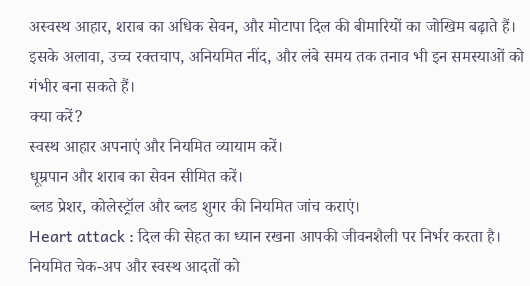अस्वस्थ आहार, शराब का अधिक सेवन, और मोटापा दिल की बीमारियों का जोखिम बढ़ाते हैं। इसके अलावा, उच्च रक्तचाप, अनियमित नींद, और लंबे समय तक तनाव भी इन समस्याओं को गंभीर बना सकते हैं।
क्या करें?
स्वस्थ आहार अपनाएं और नियमित व्यायाम करें।
धूम्रपान और शराब का सेवन सीमित करें।
ब्लड प्रेशर, कोलेस्ट्रॉल और ब्लड शुगर की नियमित जांच कराएं।
Heart attack : दिल की सेहत का ध्यान रखना आपकी जीवनशैली पर निर्भर करता है। नियमित चेक-अप और स्वस्थ आदतों को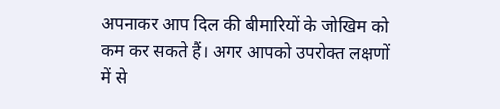अपनाकर आप दिल की बीमारियों के जोखिम को कम कर सकते हैं। अगर आपको उपरोक्त लक्षणों में से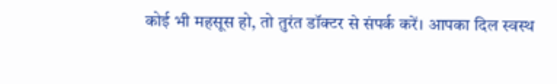कोई भी महसूस हो, तो तुरंत डॉक्टर से संपर्क करें। आपका दिल स्वस्थ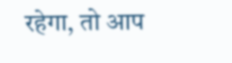रहेगा, तो आप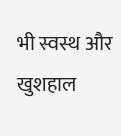भी स्वस्थ और खुशहाल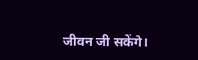जीवन जी सकेंगे।